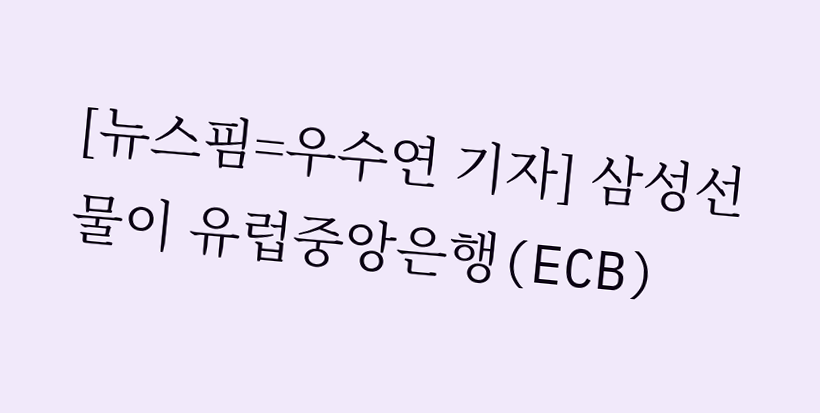[뉴스핌=우수연 기자] 삼성선물이 유럽중앙은행(ECB)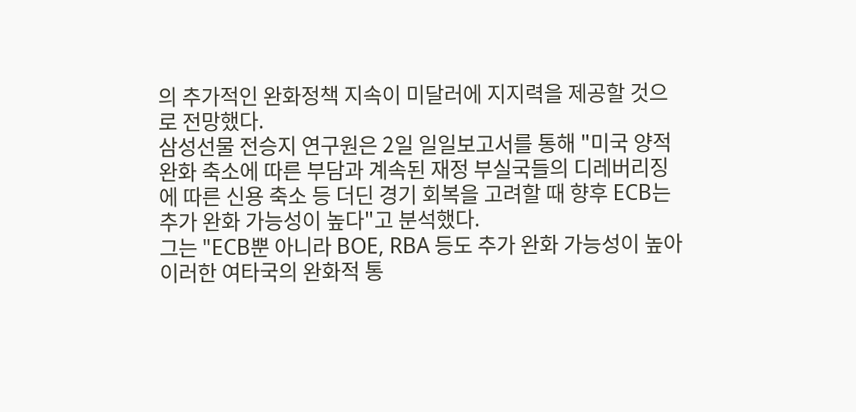의 추가적인 완화정책 지속이 미달러에 지지력을 제공할 것으로 전망했다.
삼성선물 전승지 연구원은 2일 일일보고서를 통해 "미국 양적완화 축소에 따른 부담과 계속된 재정 부실국들의 디레버리징에 따른 신용 축소 등 더딘 경기 회복을 고려할 때 향후 ECB는 추가 완화 가능성이 높다"고 분석했다.
그는 "ECB뿐 아니라 BOE, RBA 등도 추가 완화 가능성이 높아 이러한 여타국의 완화적 통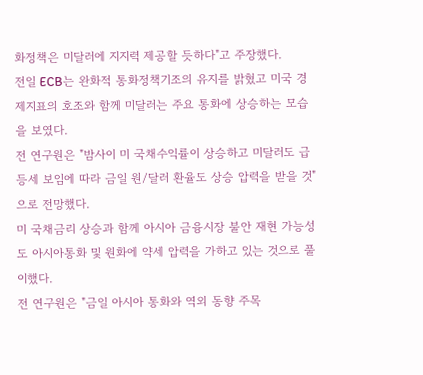화정책은 미달러에 지지력 제공할 듯하다"고 주장했다.
전일 ECB는 완화적 통화정책기조의 유지를 밝혔고 미국 경제지표의 호조와 함께 미달러는 주요 통화에 상승하는 모습을 보였다.
전 연구원은 "밤사이 미 국채수익률이 상승하고 미달러도 급등세 보임에 따라 금일 원/달러 환율도 상승 압력을 받을 것"으로 전망했다.
미 국채금리 상승과 함께 아시아 금융시장 불안 재현 가능성도 아시아통화 및 원화에 약세 압력을 가하고 있는 것으로 풀이했다.
전 연구원은 "금일 아시아 통화와 역외 동향 주목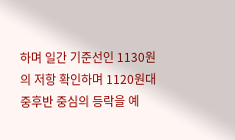하며 일간 기준선인 1130원의 저항 확인하며 1120원대 중후반 중심의 등락을 예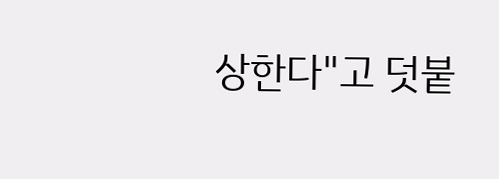상한다"고 덧붙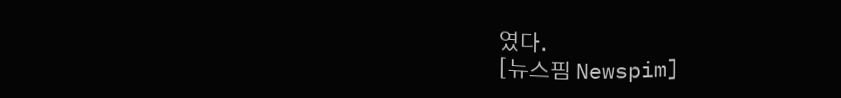였다.
[뉴스핌 Newspim]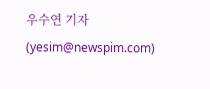우수연 기자 (yesim@newspim.com)